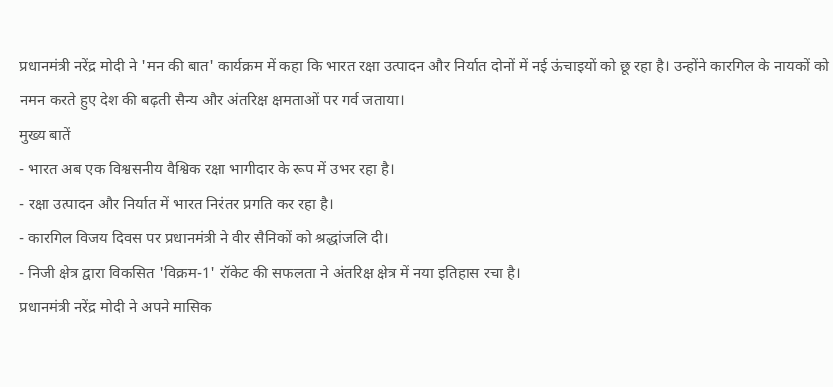प्रधानमंत्री नरेंद्र मोदी ने 'मन की बात' कार्यक्रम में कहा कि भारत रक्षा उत्पादन और निर्यात दोनों में नई ऊंचाइयों को छू रहा है। उन्होंने कारगिल के नायकों को नमन करते हुए देश की बढ़ती सैन्य और अंतरिक्ष क्षमताओं पर गर्व जताया।
मुख्य बातें
- भारत अब एक विश्वसनीय वैश्विक रक्षा भागीदार के रूप में उभर रहा है।
- रक्षा उत्पादन और निर्यात में भारत निरंतर प्रगति कर रहा है।
- कारगिल विजय दिवस पर प्रधानमंत्री ने वीर सैनिकों को श्रद्धांजलि दी।
- निजी क्षेत्र द्वारा विकसित 'विक्रम-1' रॉकेट की सफलता ने अंतरिक्ष क्षेत्र में नया इतिहास रचा है।
प्रधानमंत्री नरेंद्र मोदी ने अपने मासिक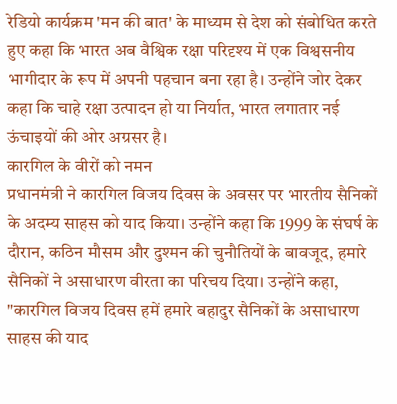रेडियो कार्यक्रम 'मन की बात' के माध्यम से देश को संबोधित करते हुए कहा कि भारत अब वैश्विक रक्षा परिदृश्य में एक विश्वसनीय भागीदार के रूप में अपनी पहचान बना रहा है। उन्होंने जोर देकर कहा कि चाहे रक्षा उत्पादन हो या निर्यात, भारत लगातार नई ऊंचाइयों की ओर अग्रसर है।
कारगिल के वीरों को नमन
प्रधानमंत्री ने कारगिल विजय दिवस के अवसर पर भारतीय सैनिकों के अदम्य साहस को याद किया। उन्होंने कहा कि 1999 के संघर्ष के दौरान, कठिन मौसम और दुश्मन की चुनौतियों के बावजूद, हमारे सैनिकों ने असाधारण वीरता का परिचय दिया। उन्होंने कहा, "कारगिल विजय दिवस हमें हमारे बहादुर सैनिकों के असाधारण साहस की याद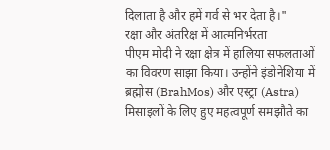दिलाता है और हमें गर्व से भर देता है।"
रक्षा और अंतरिक्ष में आत्मनिर्भरता
पीएम मोदी ने रक्षा क्षेत्र में हालिया सफलताओं का विवरण साझा किया। उन्होंने इंडोनेशिया में ब्रह्मोस (BrahMos) और एस्ट्रा (Astra) मिसाइलों के लिए हुए महत्वपूर्ण समझौते का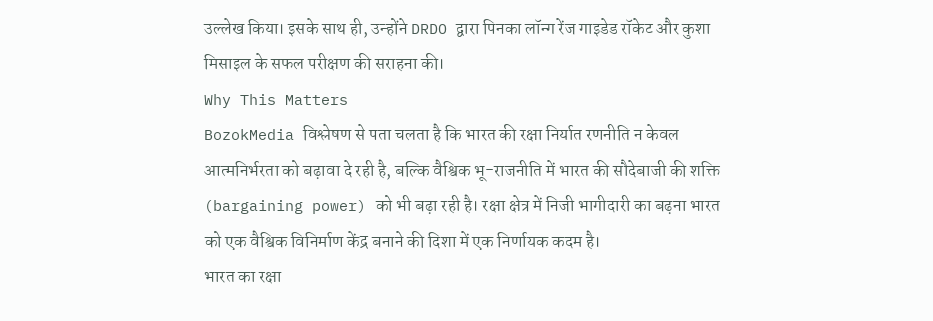उल्लेख किया। इसके साथ ही, उन्होंने DRDO द्वारा पिनका लॉन्ग रेंज गाइडेड रॉकेट और कुशा मिसाइल के सफल परीक्षण की सराहना की।
Why This Matters
BozokMedia विश्लेषण से पता चलता है कि भारत की रक्षा निर्यात रणनीति न केवल आत्मनिर्भरता को बढ़ावा दे रही है, बल्कि वैश्विक भू-राजनीति में भारत की सौदेबाजी की शक्ति (bargaining power) को भी बढ़ा रही है। रक्षा क्षेत्र में निजी भागीदारी का बढ़ना भारत को एक वैश्विक विनिर्माण केंद्र बनाने की दिशा में एक निर्णायक कदम है।
भारत का रक्षा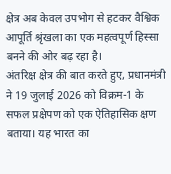क्षेत्र अब केवल उपभोग से हटकर वैश्विक आपूर्ति श्रृंखला का एक महत्वपूर्ण हिस्सा बनने की ओर बढ़ रहा है।
अंतरिक्ष क्षेत्र की बात करते हुए, प्रधानमंत्री ने 19 जुलाई 2026 को विक्रम-1 के सफल प्रक्षेपण को एक ऐतिहासिक क्षण बताया। यह भारत का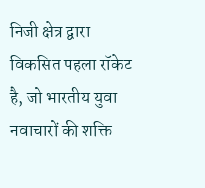निजी क्षेत्र द्वारा विकसित पहला रॉकेट है, जो भारतीय युवा नवाचारों की शक्ति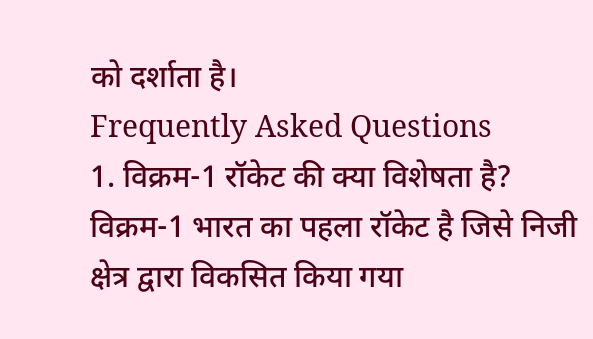को दर्शाता है।
Frequently Asked Questions
1. विक्रम-1 रॉकेट की क्या विशेषता है?
विक्रम-1 भारत का पहला रॉकेट है जिसे निजी क्षेत्र द्वारा विकसित किया गया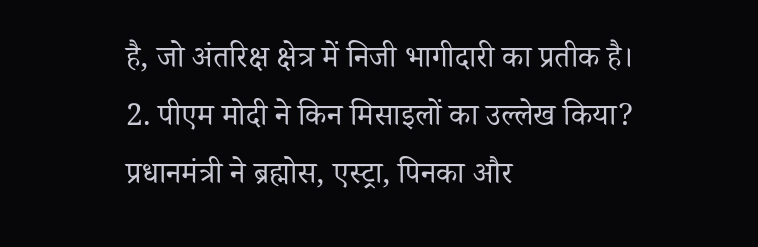है, जो अंतरिक्ष क्षेत्र में निजी भागीदारी का प्रतीक है।
2. पीएम मोदी ने किन मिसाइलों का उल्लेख किया?
प्रधानमंत्री ने ब्रह्मोस, एस्ट्रा, पिनका और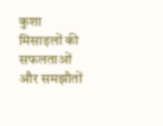कुशा मिसाइलों की सफलताओं और समझौतों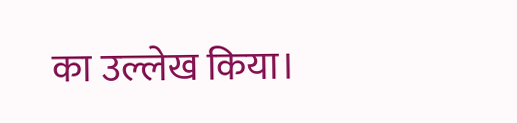का उल्लेख किया।